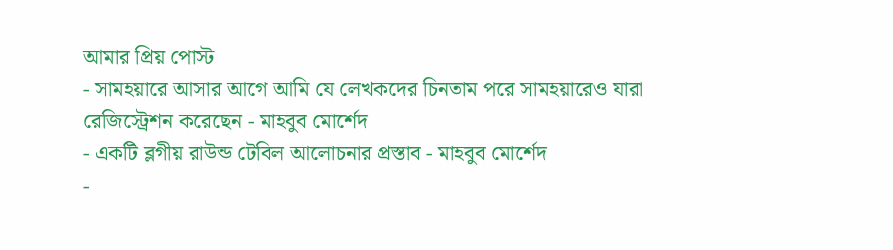আমার প্রিয় পোস্ট
- সামহয়ারে আসার আগে আমি যে লেখকদের চিনতাম পরে সামহয়ারেও যারা রেজিস্ট্রেশন করেছেন - মাহবুব মোর্শেদ
- একটি ব্লগীয় রাউন্ড টেবিল আলোচনার প্রস্তাব - মাহবুব মোর্শেদ
-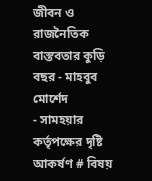জীবন ও রাজনৈতিক বাস্তবতার কুড়ি বছর - মাহবুব মোর্শেদ
- সামহয়ার কর্তৃপক্ষের দৃষ্টি আকর্ষণ # বিষয়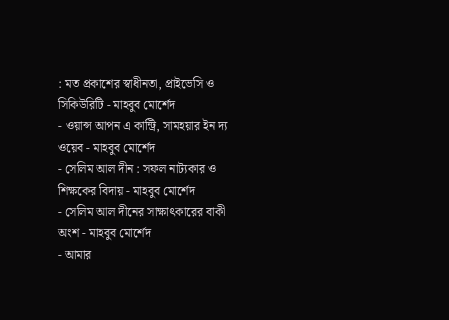: মত প্রকাশের স্বাধীনতা, প্রাইভেসি ও সিকিউরিটি - মাহবুব মোর্শেদ
- ওয়ান্স আপন এ কান্ট্রি, সামহয়ার ইন দ্য ওয়েব - মাহবুব মোর্শেদ
- সেলিম আল দীন : সফল নাট্যকার ও শিক্ষকের বিদায় - মাহবুব মোর্শেদ
- সেলিম আল দীনের সাক্ষাৎকারের বাকী অংশ - মাহবুব মোর্শেদ
- আমার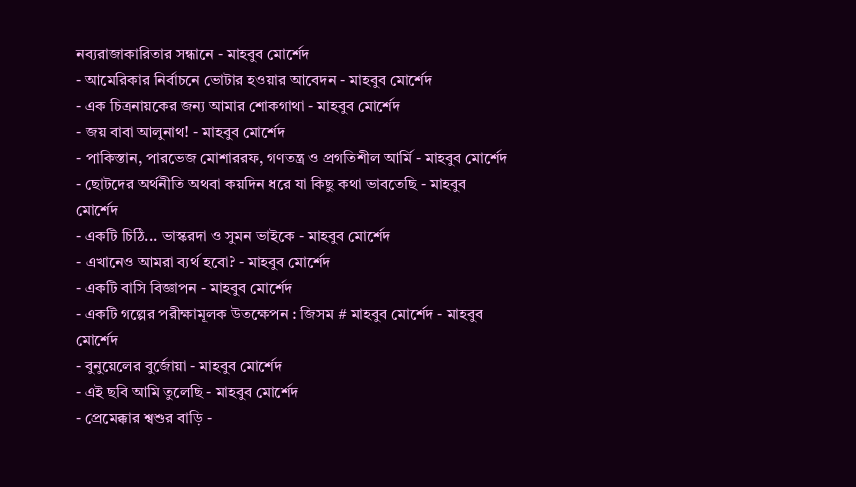নব্যরাজাকারিতার সন্ধানে - মাহবুব মোর্শেদ
- আমেরিকার নির্বাচনে ভোটার হওয়ার আবেদন - মাহবুব মোর্শেদ
- এক চিত্রনায়কের জন্য আমার শোকগাথা - মাহবুব মোর্শেদ
- জয় বাবা আলুনাথ! - মাহবুব মোর্শেদ
- পাকিস্তান, পারভেজ মোশাররফ, গণতন্ত্র ও প্রগতিশীল আর্মি - মাহবুব মোর্শেদ
- ছোটদের অর্থনীতি অথবা কয়দিন ধরে যা কিছু কথা ভাবতেছি - মাহবুব মোর্শেদ
- একটি চিঠি... ভাস্করদা ও সুমন ভাইকে - মাহবুব মোর্শেদ
- এখানেও আমরা ব্যর্থ হবো? - মাহবুব মোর্শেদ
- একটি বাসি বিজ্ঞাপন - মাহবুব মোর্শেদ
- একটি গল্পের পরীক্ষামূলক উতক্ষেপন : জিসম # মাহবুব মোর্শেদ - মাহবুব মোর্শেদ
- বুনুয়েলের বুর্জোয়া - মাহবুব মোর্শেদ
- এই ছবি আমি তুলেছি - মাহবুব মোর্শেদ
- প্রেমেক্কার শ্বশুর বাড়ি -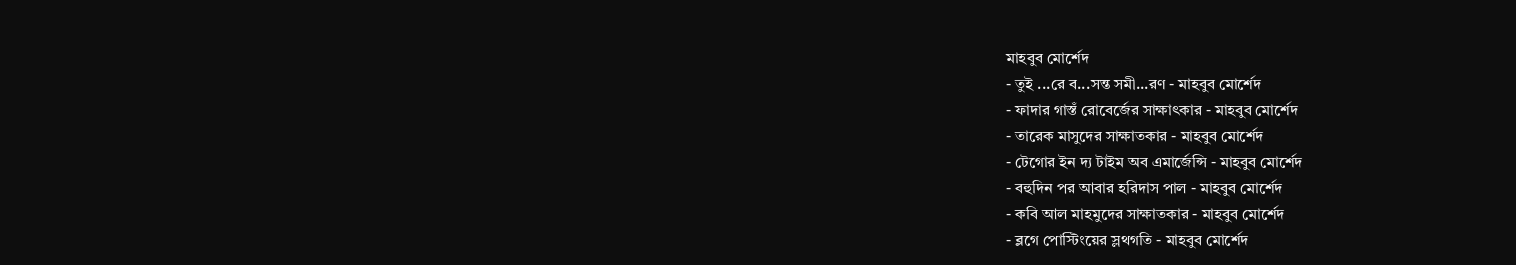মাহবুব মোর্শেদ
- তুই ...রে ব...সন্ত সমী...রণ - মাহবুব মোর্শেদ
- ফাদার গাস্তঁ রোবের্জের সাক্ষাৎকার - মাহবুব মোর্শেদ
- তারেক মাসুদের সাক্ষাতকার - মাহবুব মোর্শেদ
- টেগোর ইন দ্য টাইম অব এমার্জেন্সি - মাহবুব মোর্শেদ
- বহুদিন পর আবার হরিদাস পাল - মাহবুব মোর্শেদ
- কবি আল মাহমুদের সাক্ষাতকার - মাহবুব মোর্শেদ
- ব্লগে পোস্টিংয়ের স্লথগতি - মাহবুব মোর্শেদ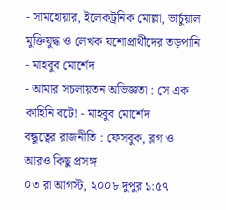- সামহোয়ার, ইলেকট্রনিক মোল্লা, ভার্চুয়াল মুক্তিযুদ্ধ ও লেখক যশোপ্রার্থীদের তড়পানি - মাহবুব মোর্শেদ
- আমার সচলায়তন অভিজ্ঞতা : সে এক কাহিনি বটে! - মাহবুব মোর্শেদ
বন্ধুত্বের রাজনীতি : ফেসবুক, ব্লগ ও আরও কিছু প্রসঙ্গ
০৩ রা আগস্ট, ২০০৮ দুপুর ১:৫৭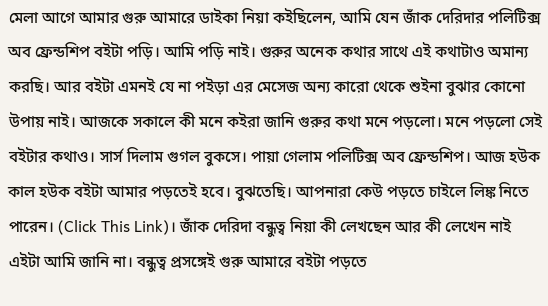মেলা আগে আমার গুরু আমারে ডাইকা নিয়া কইছিলেন, আমি যেন জাঁক দেরিদার পলিটিক্স অব ফ্রেন্ডশিপ বইটা পড়ি। আমি পড়ি নাই। গুরুর অনেক কথার সাথে এই কথাটাও অমান্য করছি। আর বইটা এমনই যে না পইড়া এর মেসেজ অন্য কারো থেকে শুইনা বুঝার কোনো উপায় নাই। আজকে সকালে কী মনে কইরা জানি গুরুর কথা মনে পড়লো। মনে পড়লো সেই বইটার কথাও। সার্স দিলাম গুগল বুকসে। পায়া গেলাম পলিটিক্স অব ফ্রেন্ডশিপ। আজ হউক কাল হউক বইটা আমার পড়তেই হবে। বুঝতেছি। আপনারা কেউ পড়তে চাইলে লিঙ্ক নিতে পারেন। (Click This Link)। জাঁক দেরিদা বন্ধুত্ব নিয়া কী লেখছেন আর কী লেখেন নাই এইটা আমি জানি না। বন্ধুত্ব প্রসঙ্গেই গুরু আমারে বইটা পড়তে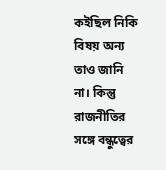কইছিল নিকি বিষয় অন্য তাও জানি না। কিন্তু রাজনীতির সঙ্গে বন্ধুত্বের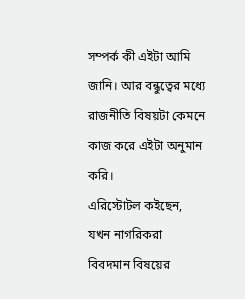সম্পর্ক কী এইটা আমি জানি। আর বন্ধুত্বের মধ্যে রাজনীতি বিষয়টা কেমনে কাজ করে এইটা অনুমান করি।
এরিস্টোটল কইছেন, যখন নাগরিকরা বিবদমান বিষয়ের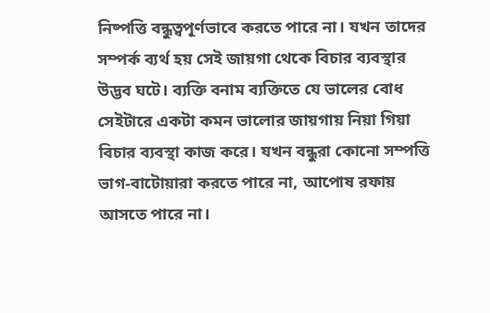নিষ্পত্তি বন্ধুত্বপূর্ণভাবে করতে পারে না। যখন তাদের সম্পর্ক ব্যর্থ হয় সেই জায়গা থেকে বিচার ব্যবস্থার উদ্ভব ঘটে। ব্যক্তি বনাম ব্যক্তিতে যে ভালের বোধ সেইটারে একটা কমন ভালোর জায়গায় নিয়া গিয়া বিচার ব্যবস্থা কাজ করে। যখন বন্ধুরা কোনো সম্পত্তি ভাগ-বাটোয়ারা করতে পারে না, আপোষ রফায় আসতে পারে না।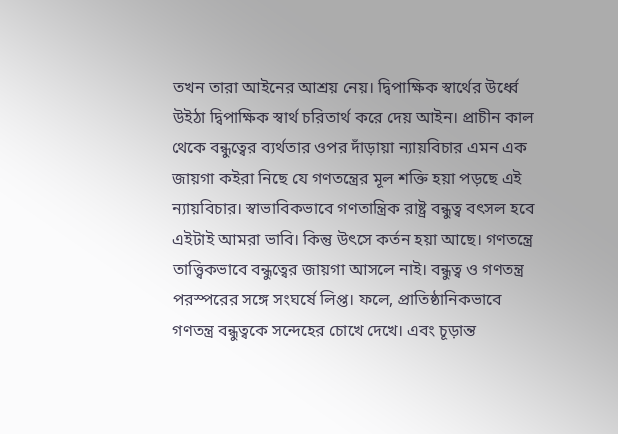তখন তারা আইনের আশ্রয় নেয়। দ্বিপাক্ষিক স্বার্থের উর্ধ্বে উইঠা দ্বিপাক্ষিক স্বার্থ চরিতার্থ করে দেয় আইন। প্রাচীন কাল থেকে বন্ধুত্বের ব্যর্থতার ওপর দাঁড়ায়া ন্যায়বিচার এমন এক জায়গা কইরা নিছে যে গণতন্ত্রের মূল শক্তি হয়া পড়ছে এই ন্যায়বিচার। স্বাভাবিকভাবে গণতান্ত্রিক রাষ্ট্র বন্ধুত্ব বৎসল হবে এইটাই আমরা ভাবি। কিন্তু উৎসে কর্তন হয়া আছে। গণতন্ত্রে তাত্ত্বিকভাবে বন্ধুত্বের জায়গা আসলে নাই। বন্ধুত্ব ও গণতন্ত্র পরস্পরের সঙ্গে সংঘর্ষে লিপ্ত। ফলে, প্রাতিষ্ঠানিকভাবে গণতন্ত্র বন্ধুত্বকে সন্দেহের চোখে দেখে। এবং চূড়ান্ত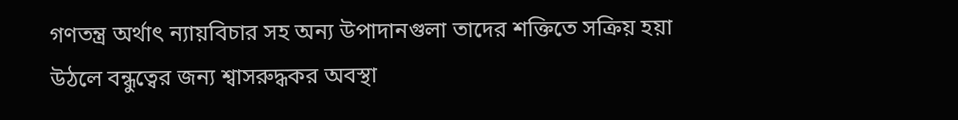গণতন্ত্র অর্থাৎ ন্যায়বিচার সহ অন্য উপাদানগুলা তাদের শক্তিতে সক্রিয় হয়া উঠলে বন্ধুত্বের জন্য শ্বাসরুদ্ধকর অবস্থা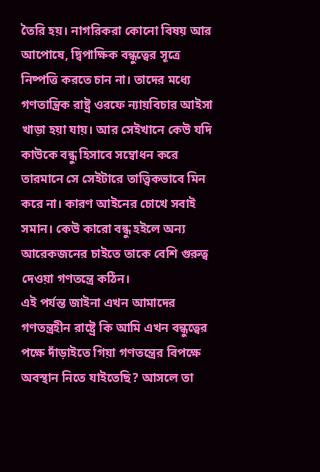তৈরি হয়। নাগরিকরা কোনো বিষয় আর আপোষে, দ্বিপাক্ষিক বন্ধুত্বের সূত্রে নিষ্পত্তি করতে চান না। তাদের মধ্যে গণতান্ত্রিক রাষ্ট্র ওরফে ন্যায়বিচার আইসা খাড়া হয়া যায়। আর সেইখানে কেউ যদি কাউকে বন্ধু হিসাবে সম্বোধন করে তারমানে সে সেইটারে তাত্ত্বিকভাবে মিন করে না। কারণ আইনের চোখে সবাই সমান। কেউ কারো বন্ধু হইলে অন্য আরেকজনের চাইতে তাকে বেশি গুরুত্ব দেওয়া গণতন্ত্রে কঠিন।
এই পর্যন্ত জাইনা এখন আমাদের গণতন্ত্রহীন রাষ্ট্রে কি আমি এখন বন্ধুত্বের পক্ষে দাঁড়াইতে গিয়া গণতন্ত্রের বিপক্ষে অবস্থান নিতে যাইতেছি? আসলে তা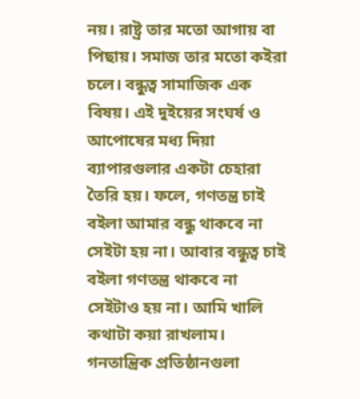নয়। রাষ্ট্র তার মতো আগায় বা পিছায়। সমাজ তার মতো কইরা চলে। বন্ধুত্ব সামাজিক এক বিষয়। এই দুইয়ের সংঘর্ষ ও আপোষের মধ্য দিয়া ব্যাপারগুলার একটা চেহারা তৈরি হয়। ফলে, গণতন্ত্র চাই বইলা আমার বন্ধু থাকবে না সেইটা হয় না। আবার বন্ধুত্ব চাই বইলা গণতন্ত্র থাকবে না সেইটাও হয় না। আমি খালি কথাটা কয়া রাখলাম।
গনতান্ত্রিক প্রতিষ্ঠানগুলা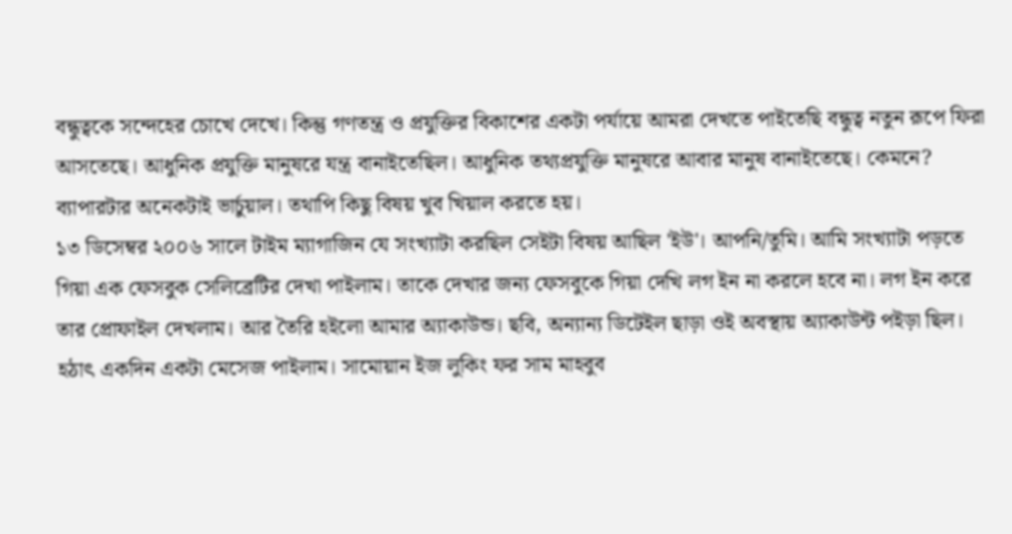বন্ধুত্বকে সন্দেহের চোখে দেখে। কিন্তু গণতন্ত্র ও প্রযুক্তির বিকাশের একটা পর্যায়ে আমরা দেখতে পাইতেছি বন্ধুত্ব নতুন রূপে ফিরা আসতেছে। আধুনিক প্রযুক্তি মানুষরে যন্ত্র বানাইতেছিল। আধুনিক তথ্যপ্রযুক্তি মানুষরে আবার মানুষ বানাইতেছে। কেমনে?
ব্যাপারটার অনেকটাই ভার্চুয়াল। তথাপি কিছু বিষয় খুব খিয়াল করতে হয়।
১৩ ডিসেম্বর ২০০৬ সালে টাইম ম্যাগাজিন যে সংখ্যাটা করছিল সেইটা বিষয় আছিল 'ইউ'। আপনি/তুমি। আমি সংখ্যাটা পড়তে গিয়া এক ফেসবুক সেলিব্রেটির দেখা পাইলাম। তাকে দেখার জন্য ফেসবুকে গিয়া দেখি লগ ইন না করলে হবে না। লগ ইন করে তার প্রোফাইল দেখলাম। আর তৈরি হইলো আমার অ্যাকাউন্ড। ছবি, অন্যান্য ডিটেইল ছাড়া ওই অবস্থায় অ্যাকাউন্ট পইড়া ছিল। হঠাৎ একদিন একটা মেসেজ পাইলাম। সামোয়ান ইজ লুকিং ফর সাম মাহবুব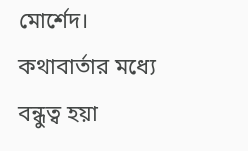মোর্শেদ। কথাবার্তার মধ্যে বন্ধুত্ব হয়া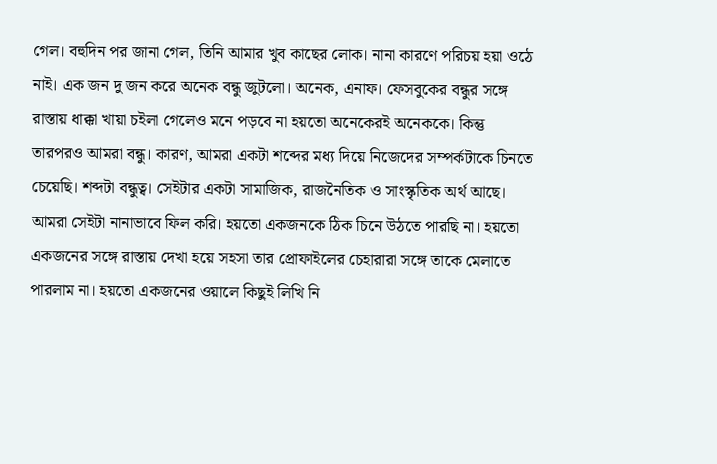গেল। বহুদিন পর জানা গেল, তিনি আমার খুব কাছের লোক। নানা কারণে পরিচয় হয়া ওঠে নাই। এক জন দু জন করে অনেক বন্ধু জুটলো। অনেক, এনাফ। ফেসবুকের বন্ধুর সঙ্গে রাস্তায় ধাক্কা খায়া চইলা গেলেও মনে পড়বে না হয়তো অনেকেরই অনেককে। কিন্তু তারপরও আমরা বন্ধু। কারণ, আমরা একটা শব্দের মধ্য দিয়ে নিজেদের সম্পর্কটাকে চিনতে চেয়েছি। শব্দটা বন্ধুত্ব। সেইটার একটা সামাজিক, রাজনৈতিক ও সাংস্কৃতিক অর্থ আছে। আমরা সেইটা নানাভাবে ফিল করি। হয়তো একজনকে ঠিক চিনে উঠতে পারছি না। হয়তো একজনের সঙ্গে রাস্তায় দেখা হয়ে সহসা তার প্রোফাইলের চেহারারা সঙ্গে তাকে মেলাতে পারলাম না। হয়তো একজনের ওয়ালে কিছুই লিখি নি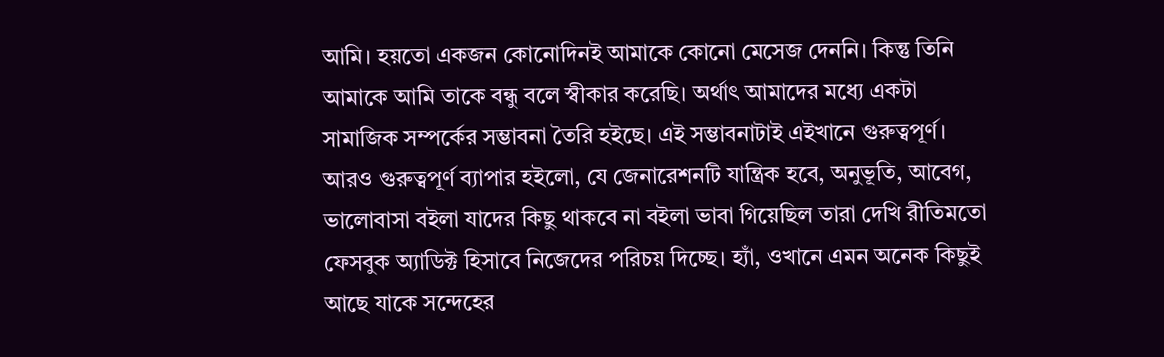আমি। হয়তো একজন কোনোদিনই আমাকে কোনো মেসেজ দেননি। কিন্তু তিনি আমাকে আমি তাকে বন্ধু বলে স্বীকার করেছি। অর্থাৎ আমাদের মধ্যে একটা সামাজিক সম্পর্কের সম্ভাবনা তৈরি হইছে। এই সম্ভাবনাটাই এইখানে গুরুত্বপূর্ণ।
আরও গুরুত্বপূর্ণ ব্যাপার হইলো, যে জেনারেশনটি যান্ত্রিক হবে, অনুভূতি, আবেগ, ভালোবাসা বইলা যাদের কিছু থাকবে না বইলা ভাবা গিয়েছিল তারা দেখি রীতিমতো ফেসবুক অ্যাডিক্ট হিসাবে নিজেদের পরিচয় দিচ্ছে। হ্যাঁ, ওখানে এমন অনেক কিছুই আছে যাকে সন্দেহের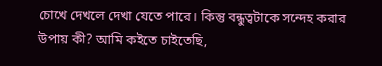চোখে দেখলে দেখা যেতে পারে। কিন্তু বন্ধুত্বটাকে সন্দেহ করার উপায় কী? আমি কইতে চাইতেছি,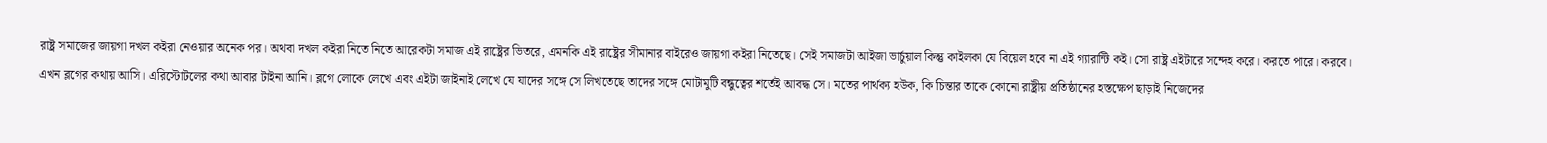রাষ্ট্র সমাজের জায়গা দখল কইরা নেওয়ার অনেক পর। অথবা দখল কইরা নিতে নিতে আরেকটা সমাজ এই রাষ্ট্রের ভিতরে, এমনকি এই রাষ্ট্রের সীমানার বাইরেও জায়গা কইরা নিতেছে। সেই সমাজটা আইজা ভার্চুয়াল কিন্তু কাইলকা যে বিয়েল হবে না এই গ্যারান্টি কই। সো রাষ্ট্র এইটারে সন্দেহ করে। করতে পারে। করবে।
এখন ব্লগের কথায় আসি। এরিস্টোটলের কথা আবার টাইনা আনি। ব্লগে লোকে লেখে এবং এইটা জাইনাই লেখে যে যাদের সঙ্গে সে লিখতেছে তাদের সঙ্গে মোটামুটি বন্ধুত্বের শর্তেই আবদ্ধ সে। মতের পার্থক্য হউক, কি চিন্তার তাকে কোনো রাষ্ট্রীয় প্রতিষ্ঠানের হস্তক্ষেপ ছাড়াই নিজেদের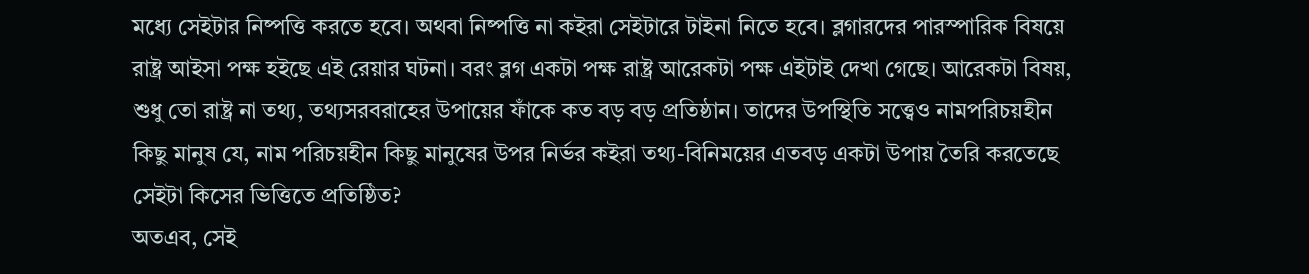মধ্যে সেইটার নিষ্পত্তি করতে হবে। অথবা নিষ্পত্তি না কইরা সেইটারে টাইনা নিতে হবে। ব্লগারদের পারস্পারিক বিষয়ে রাষ্ট্র আইসা পক্ষ হইছে এই রেয়ার ঘটনা। বরং ব্লগ একটা পক্ষ রাষ্ট্র আরেকটা পক্ষ এইটাই দেখা গেছে। আরেকটা বিষয়, শুধু তো রাষ্ট্র না তথ্য, তথ্যসরবরাহের উপায়ের ফাঁকে কত বড় বড় প্রতিষ্ঠান। তাদের উপস্থিতি সত্ত্বেও নামপরিচয়হীন কিছু মানুষ যে, নাম পরিচয়হীন কিছু মানুষের উপর নির্ভর কইরা তথ্য-বিনিময়ের এতবড় একটা উপায় তৈরি করতেছে সেইটা কিসের ভিত্তিতে প্রতিষ্ঠিত?
অতএব, সেই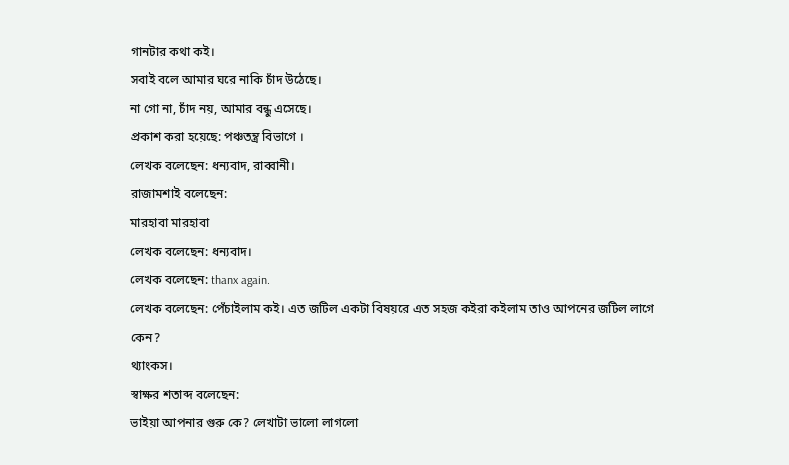গানটার কথা কই।
সবাই বলে আমার ঘরে নাকি চাঁদ উঠেছে।
না গো না, চাঁদ নয়, আমার বন্ধু এসেছে।
প্রকাশ করা হয়েছে: পঞ্চতন্ত্র বিভাগে ।
লেখক বলেছেন: ধন্যবাদ, রাব্বানী।
রাজামশাই বলেছেন:
মারহাবা মারহাবা
লেখক বলেছেন: ধন্যবাদ।
লেখক বলেছেন: thanx again.
লেখক বলেছেন: পেঁচাইলাম কই। এত জটিল একটা বিষয়রে এত সহজ কইরা কইলাম তাও আপনের জটিল লাগে কেন?
থ্যাংকস।
স্বাক্ষর শতাব্দ বলেছেন:
ভাইয়া আপনার গুরু কে? লেখাটা ভালো লাগলো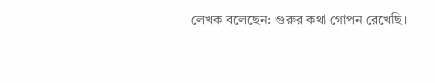লেখক বলেছেন: গুরুর কথা গোপন রেখেছি।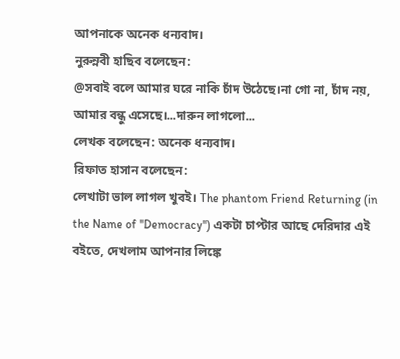আপনাকে অনেক ধন্যবাদ।
নুরুন্নবী হাছিব বলেছেন:
@সবাই বলে আমার ঘরে নাকি চাঁদ উঠেছে।না গো না, চাঁদ নয়, আমার বন্ধু এসেছে।...দারুন লাগলো...
লেখক বলেছেন: অনেক ধন্যবাদ।
রিফাত হাসান বলেছেন:
লেখাটা ভাল লাগল খুবই। The phantom Friend Returning (in the Name of ''Democracy'') একটা চাপ্টার আছে দেরিদার এই বইতে, দেখলাম আপনার লিঙ্কে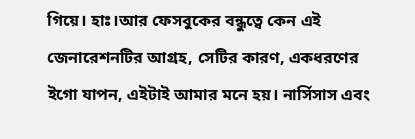গিয়ে। হাঃ।আর ফেসবুকের বন্ধুত্বে কেন এই জেনারেশনটির আগ্রহ, সেটির কারণ, একধরণের ইগো যাপন, এইটাই আমার মনে হয়। নার্সিসাস এবং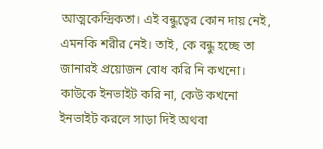আত্মকেন্দ্রিকতা। এই বন্ধুত্বের কোন দায় নেই, এমনকি শরীর নেই। তাই, কে বন্ধু হচ্ছে তা জানারই প্রয়োজন বোধ করি নি কখনো। কাউকে ইনভাইট করি না, কেউ কখনো ইনভাইট করলে সাড়া দিই অথবা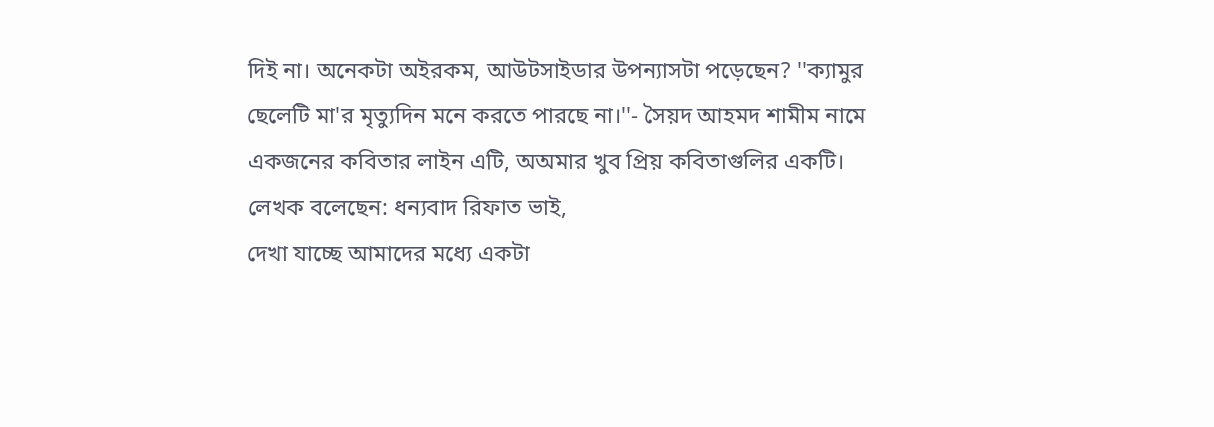দিই না। অনেকটা অইরকম, আউটসাইডার উপন্যাসটা পড়েছেন? ''ক্যামুর ছেলেটি মা'র মৃত্যুদিন মনে করতে পারছে না।''- সৈয়দ আহমদ শামীম নামে একজনের কবিতার লাইন এটি, অঅমার খুব প্রিয় কবিতাগুলির একটি।
লেখক বলেছেন: ধন্যবাদ রিফাত ভাই,
দেখা যাচ্ছে আমাদের মধ্যে একটা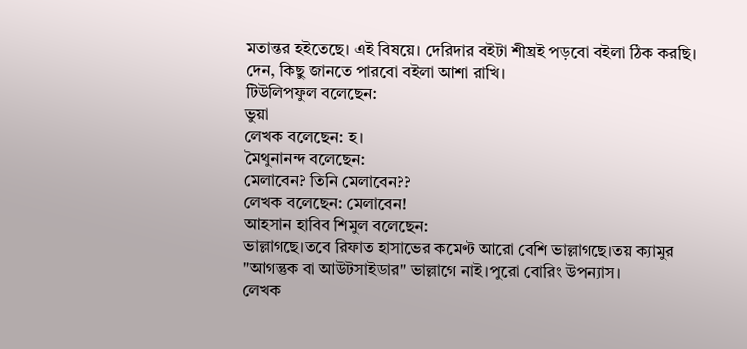মতান্তর হইতেছে। এই বিষয়ে। দেরিদার বইটা শীঘ্রই পড়বো বইলা ঠিক করছি।
দেন, কিছু জানতে পারবো বইলা আশা রাখি।
টিউলিপফুল বলেছেন:
ভুয়া
লেখক বলেছেন: হ।
মৈথুনানন্দ বলেছেন:
মেলাবেন? তিনি মেলাবেন??
লেখক বলেছেন: মেলাবেন!
আহসান হাবিব শিমুল বলেছেন:
ভাল্লাগছে।তবে রিফাত হাসাভের কমেণ্ট আরো বেশি ভাল্লাগছে।তয় ক্যামুর "আগন্তুক বা আউটসাইডার" ভাল্লাগে নাই।পুরো বোরিং উপন্যাস।
লেখক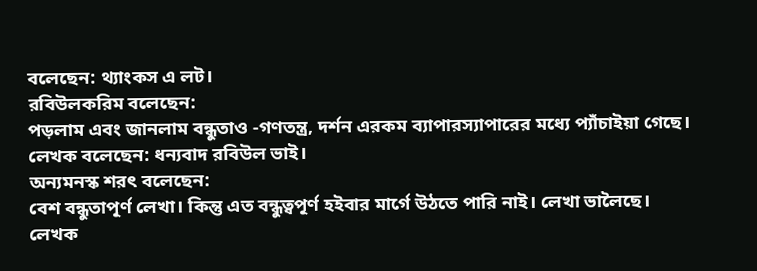বলেছেন: থ্যাংকস এ লট।
রবিউলকরিম বলেছেন:
পড়লাম এবং জানলাম বন্ধুতাও -গণতন্ত্র, দর্শন এরকম ব্যাপারস্যাপারের মধ্যে প্যাঁচাইয়া গেছে।
লেখক বলেছেন: ধন্যবাদ রবিউল ভাই।
অন্যমনস্ক শরৎ বলেছেন:
বেশ বন্ধুতাপূর্ণ লেখা। কিন্তু এত বন্ধুত্বপূর্ণ হইবার মার্গে উঠতে পারি নাই। লেখা ভালৈছে।
লেখক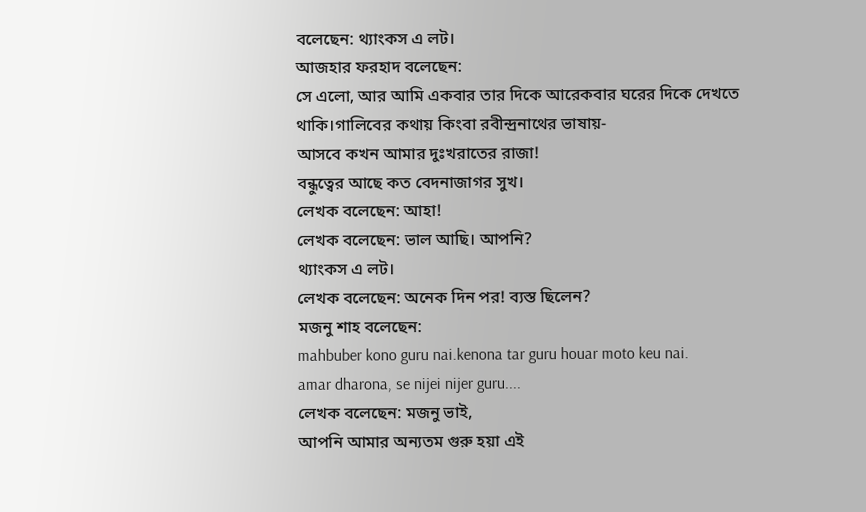বলেছেন: থ্যাংকস এ লট।
আজহার ফরহাদ বলেছেন:
সে এলো, আর আমি একবার তার দিকে আরেকবার ঘরের দিকে দেখতে থাকি।গালিবের কথায় কিংবা রবীন্দ্রনাথের ভাষায়-
আসবে কখন আমার দুঃখরাতের রাজা!
বন্ধুত্বের আছে কত বেদনাজাগর সুখ।
লেখক বলেছেন: আহা!
লেখক বলেছেন: ভাল আছি। আপনি?
থ্যাংকস এ লট।
লেখক বলেছেন: অনেক দিন পর! ব্যস্ত ছিলেন?
মজনু শাহ বলেছেন:
mahbuber kono guru nai.kenona tar guru houar moto keu nai.
amar dharona, se nijei nijer guru....
লেখক বলেছেন: মজনু ভাই,
আপনি আমার অন্যতম গুরু হয়া এই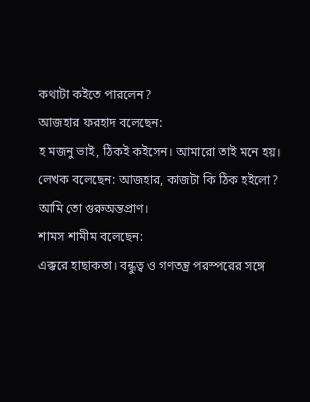কথাটা কইতে পারলেন?
আজহার ফরহাদ বলেছেন:
হ মজনু ভাই, ঠিকই কইসেন। আমারো তাই মনে হয়।
লেখক বলেছেন: আজহার, কাজটা কি ঠিক হইলো?
আমি তো গুরুঅন্তপ্রাণ।
শামস শামীম বলেছেন:
এক্করে হাছাকতা। বন্ধুত্ব ও গণতন্ত্র পরস্পরের সঙ্গে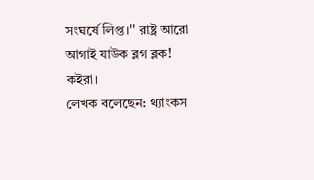সংঘর্ষে লিপ্ত।'' রাষ্ট্র আরো আগাই যাউক ব্লগ ব্লক! কইরা।
লেখক বলেছেন: থ্যাংকস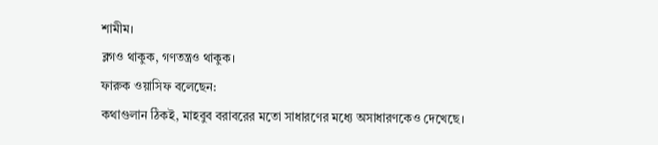শামীম।
ব্লগও থাকুক, গণতন্ত্রও থাকুক।
ফারুক ওয়াসিফ বলেছেন:
কথাগুলান ঠিকই, মাহবুব বরাবরের মতো সাধারণের মধ্যে অসাধারণকেও দেখেছে।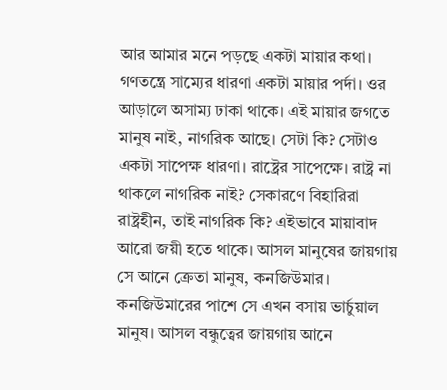আর আমার মনে পড়ছে একটা মায়ার কথা। গণতন্ত্রে সাম্যের ধারণা একটা মায়ার পর্দা। ওর আড়ালে অসাম্য ঢাকা থাকে। এই মায়ার জগতে মানুষ নাই, নাগরিক আছে। সেটা কি? সেটাও একটা সাপেক্ষ ধারণা। রাষ্ট্রের সাপেক্ষে। রাষ্ট্র না থাকলে নাগরিক নাই? সেকারণে বিহারিরা রাষ্ট্রহীন, তাই নাগরিক কি? এইভাবে মায়াবাদ আরো জয়ী হতে থাকে। আসল মানুষের জায়গায় সে আনে ক্রেতা মানুষ, কনজিউমার। কনজিউমারের পাশে সে এখন বসায় ভার্চুয়াল মানুষ। আসল বন্ধুত্বের জায়গায় আনে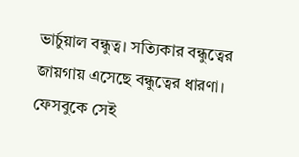ভার্চুয়াল বন্ধুত্ব। সত্যিকার বন্ধুত্বের জায়গায় এসেছে বন্ধুত্বের ধারণা। ফেসবুকে সেই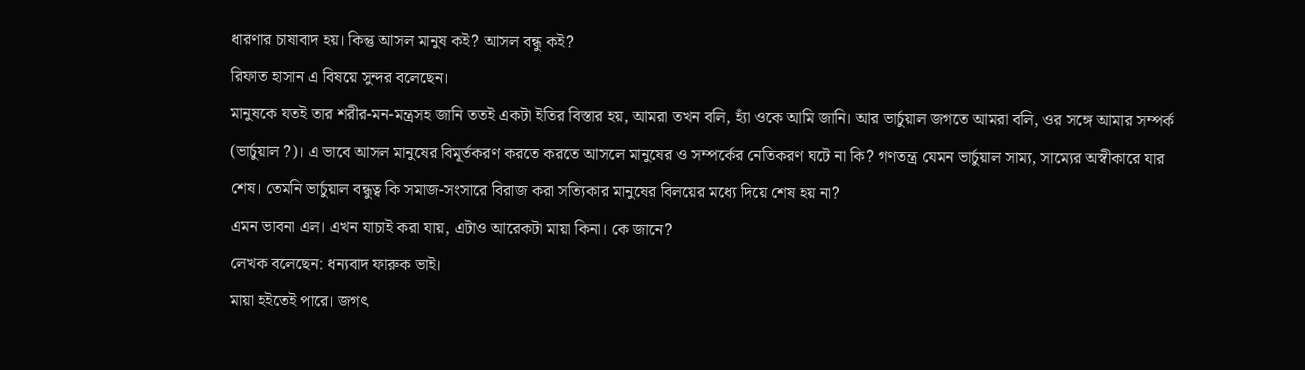ধারণার চাষাবাদ হয়। কিন্তু আসল মানুষ কই? আসল বন্ধু কই?
রিফাত হাসান এ বিষয়ে সুন্দর বলেছেন।
মানুষকে যতই তার শরীর-মন-মন্ত্রসহ জানি ততই একটা ইতির বিস্তার হয়, আমরা তখন বলি, হ্যাঁ ওকে আমি জানি। আর ভার্চুয়াল জগতে আমরা বলি, ওর সঙ্গে আমার সম্পর্ক (ভার্চুয়াল ?)। এ ভাবে আসল মানুষের বিমূর্তকরণ করতে করতে আসলে মানুষের ও সম্পর্কের নেতিকরণ ঘটে না কি? গণতন্ত্র যেমন ভার্চুয়াল সাম্য, সাম্যের অস্বীকারে যার শেষ। তেমনি ভার্চুয়াল বন্ধুত্ব কি সমাজ-সংসারে বিরাজ করা সত্যিকার মানুষের বিলয়ের মধ্যে দিয়ে শেষ হয় না?
এমন ভাবনা এল। এখন যাচাই করা যায়, এটাও আরেকটা মায়া কিনা। কে জানে?
লেখক বলেছেন: ধন্যবাদ ফারুক ভাই।
মায়া হইতেই পারে। জগৎ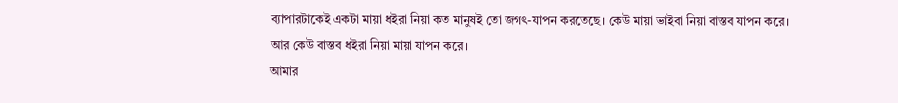ব্যাপারটাকেই একটা মায়া ধইরা নিয়া কত মানুষই তো জগৎ-যাপন করতেছে। কেউ মায়া ভাইবা নিয়া বাস্তব যাপন করে। আর কেউ বাস্তব ধইরা নিয়া মায়া যাপন করে।
আমার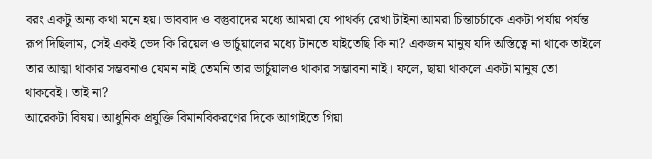বরং একটু অন্য কথা মনে হয়। ভাববাদ ও বস্তুবাদের মধ্যে আমরা যে পাথর্ক্য রেখা টাইনা আমরা চিন্তাচর্চাকে একটা পর্যায় পর্যন্ত রূপ দিছিলাম, সেই একই ভেদ কি রিয়েল ও ভার্চুয়ালের মধ্যে টানতে যাইতেছি কি না? একজন মানুষ যদি অস্তিত্বে না থাকে তাইলে তার আত্মা থাকার সম্ভবনাও যেমন নাই তেমনি তার ভার্চুয়ালও থাকার সম্ভাবনা নাই। ফলে, ছায়া থাকলে একটা মানুষ তো থাকবেই। তাই না?
আরেকটা বিষয়। আধুনিক প্রযুক্তি বিমানবিকরণের দিকে আগাইতে গিয়া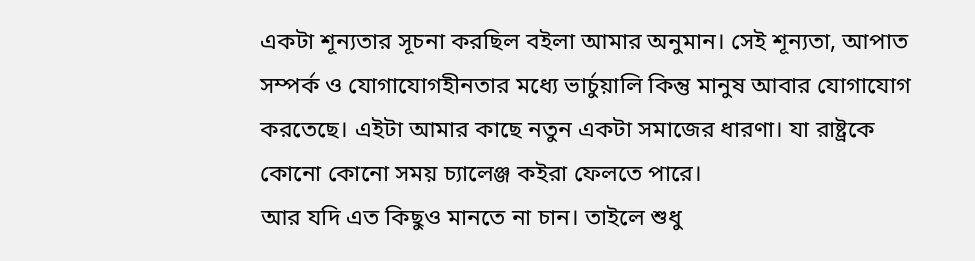একটা শূন্যতার সূচনা করছিল বইলা আমার অনুমান। সেই শূন্যতা, আপাত সম্পর্ক ও যোগাযোগহীনতার মধ্যে ভার্চুয়ালি কিন্তু মানুষ আবার যোগাযোগ করতেছে। এইটা আমার কাছে নতুন একটা সমাজের ধারণা। যা রাষ্ট্রকে কোনো কোনো সময় চ্যালেঞ্জ কইরা ফেলতে পারে।
আর যদি এত কিছুও মানতে না চান। তাইলে শুধু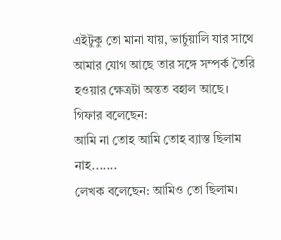এইটুকু তো মানা যায়, ভার্চুয়ালি যার সাথে আমার যোগ আছে তার সঙ্গে সম্পর্ক তৈরি হওয়ার ক্ষেত্রটা অন্তত বহাল আছে।
গিফার বলেছেন:
আমি না তোহ আমি তোহ ব্যাস্ত ছিলাম নাহ.......
লেখক বলেছেন: আমিও তো ছিলাম।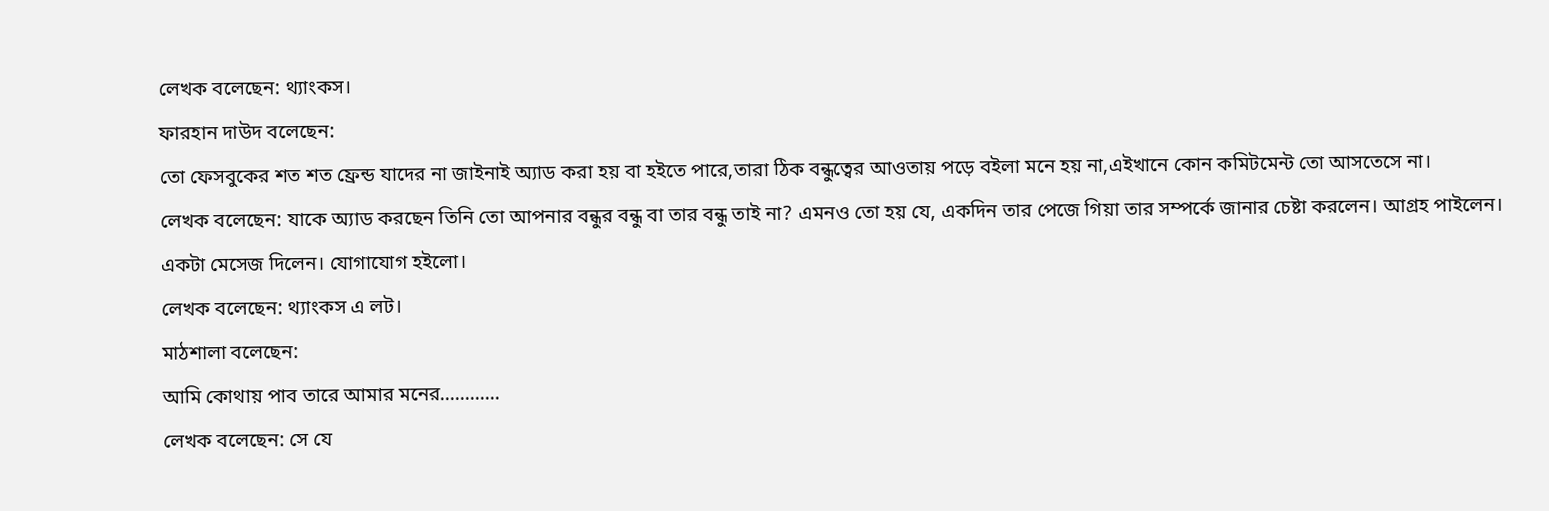লেখক বলেছেন: থ্যাংকস।
ফারহান দাউদ বলেছেন:
তো ফেসবুকের শত শত ফ্রেন্ড যাদের না জাইনাই অ্যাড করা হয় বা হইতে পারে,তারা ঠিক বন্ধুত্বের আওতায় পড়ে বইলা মনে হয় না,এইখানে কোন কমিটমেন্ট তো আসতেসে না।
লেখক বলেছেন: যাকে অ্যাড করছেন তিনি তো আপনার বন্ধুর বন্ধু বা তার বন্ধু তাই না? এমনও তো হয় যে, একদিন তার পেজে গিয়া তার সম্পর্কে জানার চেষ্টা করলেন। আগ্রহ পাইলেন। একটা মেসেজ দিলেন। যোগাযোগ হইলো।
লেখক বলেছেন: থ্যাংকস এ লট।
মাঠশালা বলেছেন:
আমি কোথায় পাব তারে আমার মনের............
লেখক বলেছেন: সে যে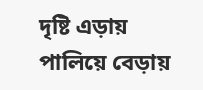দৃষ্টি এড়ায় পালিয়ে বেড়ায়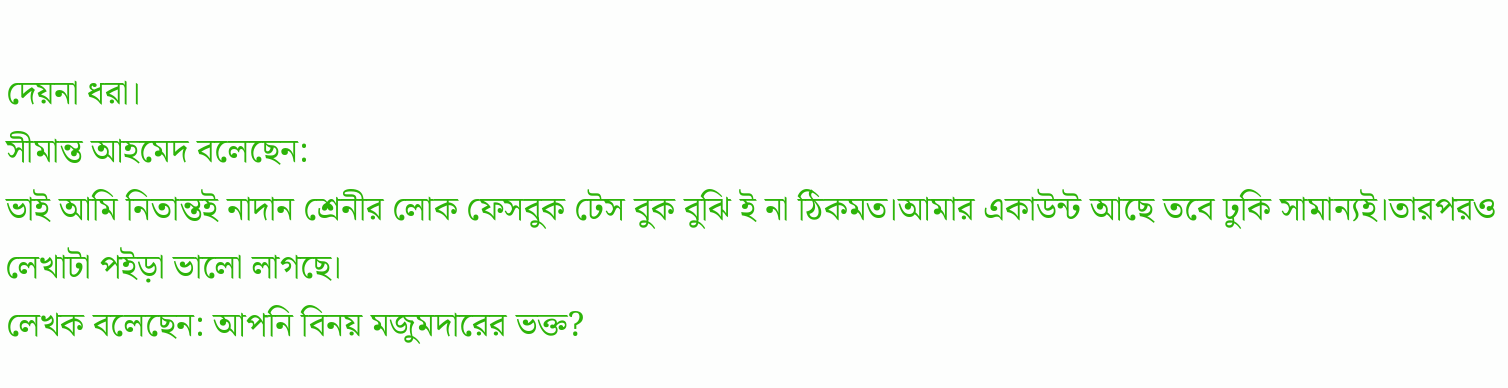দেয়না ধরা।
সীমান্ত আহমেদ বলেছেন:
ভাই আমি নিতান্তই নাদান শ্রেনীর লোক ফেসবুক টেস বুক বুঝি ই না ঠিকমত।আমার একাউন্ট আছে তবে ঢুকি সামান্যই।তারপরও লেখাটা পইড়া ভালো লাগছে।
লেখক বলেছেন: আপনি বিনয় মজুমদারের ভক্ত?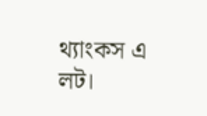থ্যাংকস এ লট।